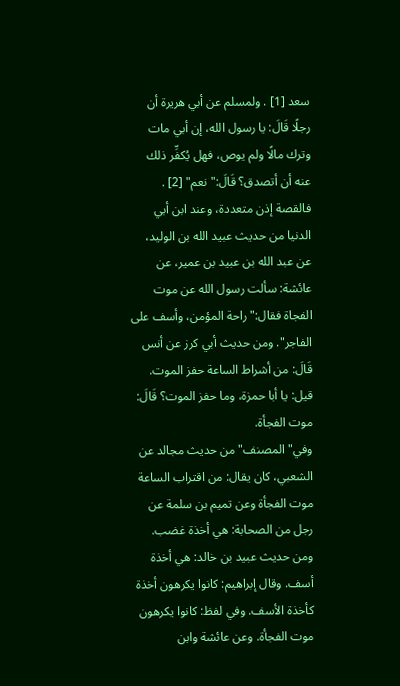سعد [1] . ولمسلم عن أبي هريرة أن رجلًا قَالَ: يا رسول الله، إن أبي مات وترك مالًا ولم يوص، فهل يُكفِّر ذلك عنه أن أتصدق؟ قَالَ:"نعم" [2] .
فالقصة إذن متعددة، وعند ابن أبي الدنيا من حديث عبيد الله بن الوليد، عن عبد الله بن عبيد بن عمير، عن عائشة: سألت رسول الله عن موت الفجاة فقال:"راحة المؤمن، وأسف على الفاجر". ومن حديث أبي كرز عن أنس قَالَ: من أشراط الساعة حفز الموت. قيل: يا أبا حمزة، وما حفز الموت؟ قَالَ: موت الفجأة.
وفي"المصنف"من حديث مجالد عن الشعبي، كان يقال: من اقتراب الساعة موت الفجأة وعن تميم بن سلمة عن رجل من الصحابة: هي أخذة غضب. ومن حديث عبيد بن خالد: هي أخذة أسف. وقال إبراهيم: كانوا يكرهون أخذة كأخذة الأسف. وفي لفظ: كانوا يكرهون موت الفجأة. وعن عائشة وابن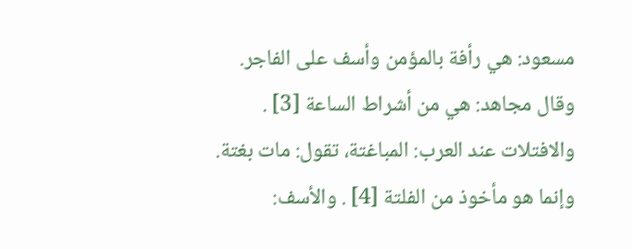مسعود: هي رأفة بالمؤمن وأسف على الفاجر. وقال مجاهد: هي من أشراط الساعة [3] .
والافتلات عند العرب: المباغتة، تقول: مات بغتة. وإنما هو مأخوذ من الفلتة [4] . والأسف: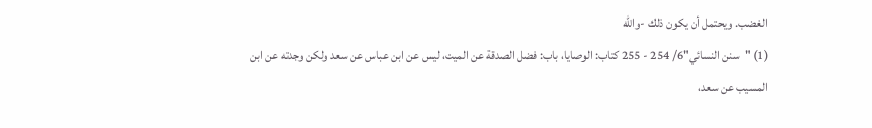الغضب. ويحتمل أن يكون ذلك -والله
(1) "سنن النسائي"6/ 254 - 255 كتاب: الوصايا، باب: فضل الصدقة عن الميت، ليس عن ابن عباس عن سعد ولكن وجدته عن ابن المسيب عن سعد،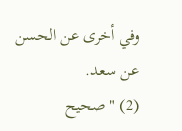وفي أخرى عن الحسن عن سعد.
(2) "صحيح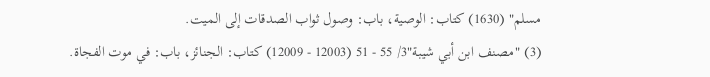مسلم" (1630) كتاب: الوصية، باب: وصول ثواب الصدقات إلى الميت.
(3) "مصنف ابن أبي شيبة"3/ 55 - 51 (12003 - 12009) كتاب: الجنائز، باب: في موت الفجاة.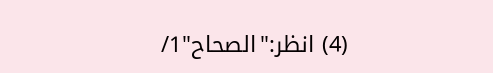(4) انظر:"الصحاح"1/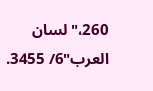260،"لسان العرب"6/ 3455.